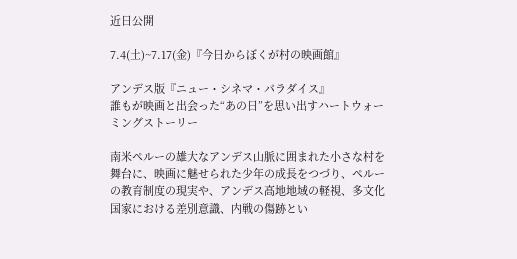近日公開

7.4(土)~7.17(金)『今日からぼくが村の映画館』

アンデス版『ニュー・シネマ・パラダイス』
誰もが映画と出会った“あの日”を思い出すハートウォーミングストーリー

南米ペルーの雄大なアンデス山脈に囲まれた小さな村を舞台に、映画に魅せられた少年の成長をつづり、ペルーの教育制度の現実や、アンデス高地地域の軽視、多文化国家における差別意識、内戦の傷跡とい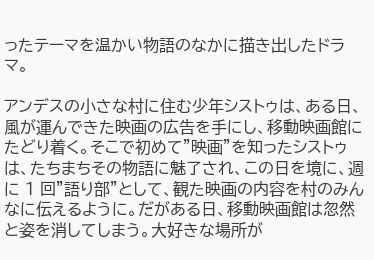ったテーマを温かい物語のなかに描き出したドラマ。

アンデスの⼩さな村に住む少年シストゥは、ある⽇、⾵が運んできた映画の広告を⼿にし、移動映画館にたどり着く。そこで初めて”映画”を知ったシストゥは、たちまちその物語に魅了され、この⽇を境に、週に 1 回”語り部”として、観た映画の内容を村のみんなに伝えるように。だがある⽇、移動映画館は忽然と姿を消してしまう。⼤好きな場所が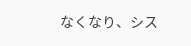なくなり、シス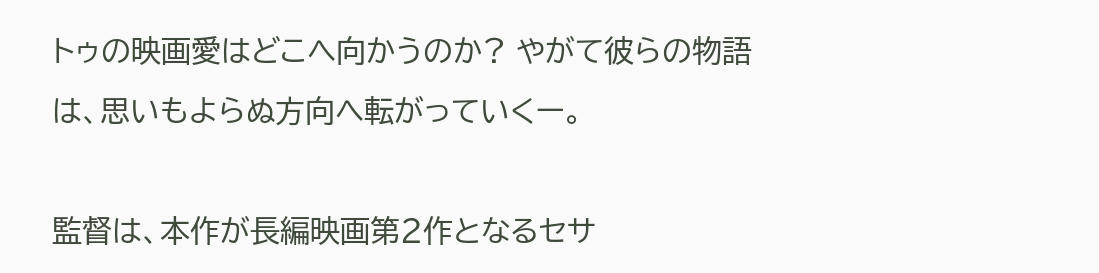トゥの映画愛はどこへ向かうのか? やがて彼らの物語は、思いもよらぬ⽅向へ転がっていくー。

監督は、本作が長編映画第2作となるセサ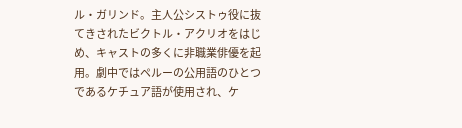ル・ガリンド。主人公シストゥ役に抜てきされたビクトル・アクリオをはじめ、キャストの多くに非職業俳優を起用。劇中ではペルーの公用語のひとつであるケチュア語が使用され、ケ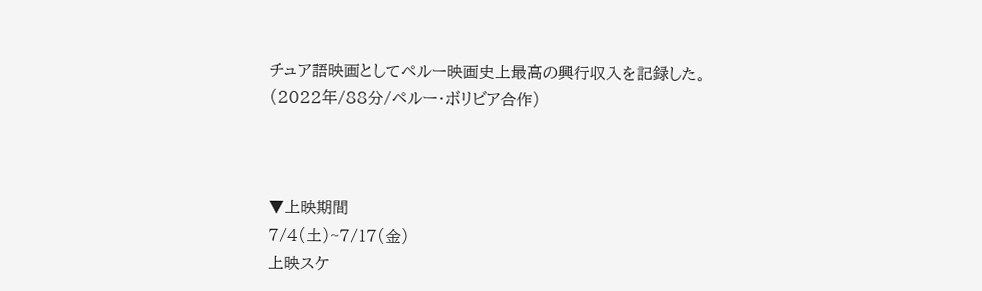チュア語映画としてペルー映画史上最高の興行収入を記録した。
(2022年/88分/ペルー・ボリビア合作)



▼上映期間
7/4(土)~7/17(金)
上映スケ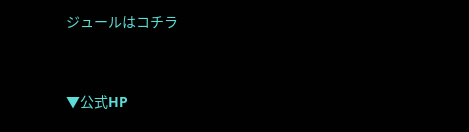ジュールはコチラ



▼公式HP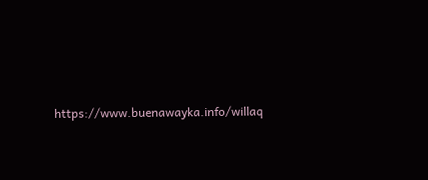https://www.buenawayka.info/willaq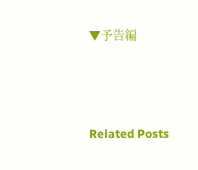▼予告編



Related Posts